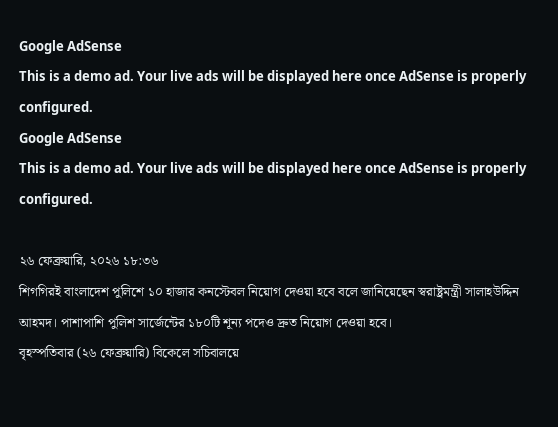Google AdSense
This is a demo ad. Your live ads will be displayed here once AdSense is properly configured.
Google AdSense
This is a demo ad. Your live ads will be displayed here once AdSense is properly configured.

২৬ ফেব্রুয়ারি, ২০২৬ ১৮:৩৬
শিগগিরই বাংলাদেশ পুলিশে ১০ হাজার কনস্টেবল নিয়োগ দেওয়া হবে বলে জানিয়েছেন স্বরাষ্ট্রমন্ত্রী সালাহউদ্দিন আহমদ। পাশাপাশি পুলিশ সার্জেন্টের ১৮০টি শূন্য পদেও দ্রুত নিয়োগ দেওয়া হবে।
বৃহস্পতিবার (২৬ ফেব্রুয়ারি) বিকেলে সচিবালয়ে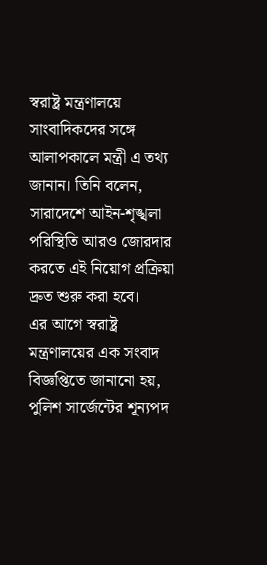স্বরাষ্ট্র মন্ত্রণালয়ে সাংবাদিকদের সঙ্গে আলাপকালে মন্ত্রী এ তথ্য জানান। তিনি বলেন, সারাদেশে আইন-শৃঙ্খলা পরিস্থিতি আরও জোরদার করতে এই নিয়োগ প্রক্রিয়া দ্রুত শুরু করা হবে।
এর আগে স্বরাষ্ট্র মন্ত্রণালয়ের এক সংবাদ বিজ্ঞপ্তিতে জানানো হয়, পুলিশ সার্জেন্টের শূন্যপদ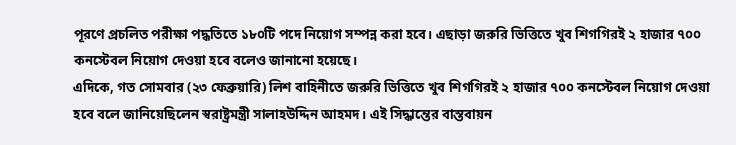পূরণে প্রচলিত পরীক্ষা পদ্ধতিতে ১৮০টি পদে নিয়োগ সম্পন্ন করা হবে। এছাড়া জরুরি ভিত্তিতে খুব শিগগিরই ২ হাজার ৭০০ কনস্টেবল নিয়োগ দেওয়া হবে বলেও জানানো হয়েছে।
এদিকে, গত সোমবার (২৩ ফেব্রুয়ারি) লিশ বাহিনীতে জরুরি ভিত্তিতে খুব শিগগিরই ২ হাজার ৭০০ কনস্টেবল নিয়োগ দেওয়া হবে বলে জানিয়েছিলেন স্বরাষ্ট্রমন্ত্রী সালাহউদ্দিন আহমদ। এই সিদ্ধান্তের বাস্তবায়ন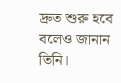দ্রুত শুরু হবে বলেও জানান তিনি।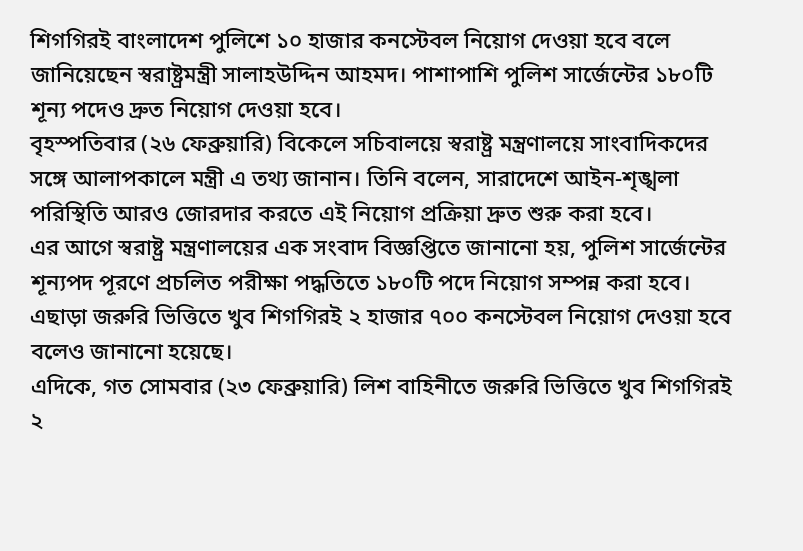শিগগিরই বাংলাদেশ পুলিশে ১০ হাজার কনস্টেবল নিয়োগ দেওয়া হবে বলে জানিয়েছেন স্বরাষ্ট্রমন্ত্রী সালাহউদ্দিন আহমদ। পাশাপাশি পুলিশ সার্জেন্টের ১৮০টি শূন্য পদেও দ্রুত নিয়োগ দেওয়া হবে।
বৃহস্পতিবার (২৬ ফেব্রুয়ারি) বিকেলে সচিবালয়ে স্বরাষ্ট্র মন্ত্রণালয়ে সাংবাদিকদের সঙ্গে আলাপকালে মন্ত্রী এ তথ্য জানান। তিনি বলেন, সারাদেশে আইন-শৃঙ্খলা পরিস্থিতি আরও জোরদার করতে এই নিয়োগ প্রক্রিয়া দ্রুত শুরু করা হবে।
এর আগে স্বরাষ্ট্র মন্ত্রণালয়ের এক সংবাদ বিজ্ঞপ্তিতে জানানো হয়, পুলিশ সার্জেন্টের শূন্যপদ পূরণে প্রচলিত পরীক্ষা পদ্ধতিতে ১৮০টি পদে নিয়োগ সম্পন্ন করা হবে। এছাড়া জরুরি ভিত্তিতে খুব শিগগিরই ২ হাজার ৭০০ কনস্টেবল নিয়োগ দেওয়া হবে বলেও জানানো হয়েছে।
এদিকে, গত সোমবার (২৩ ফেব্রুয়ারি) লিশ বাহিনীতে জরুরি ভিত্তিতে খুব শিগগিরই ২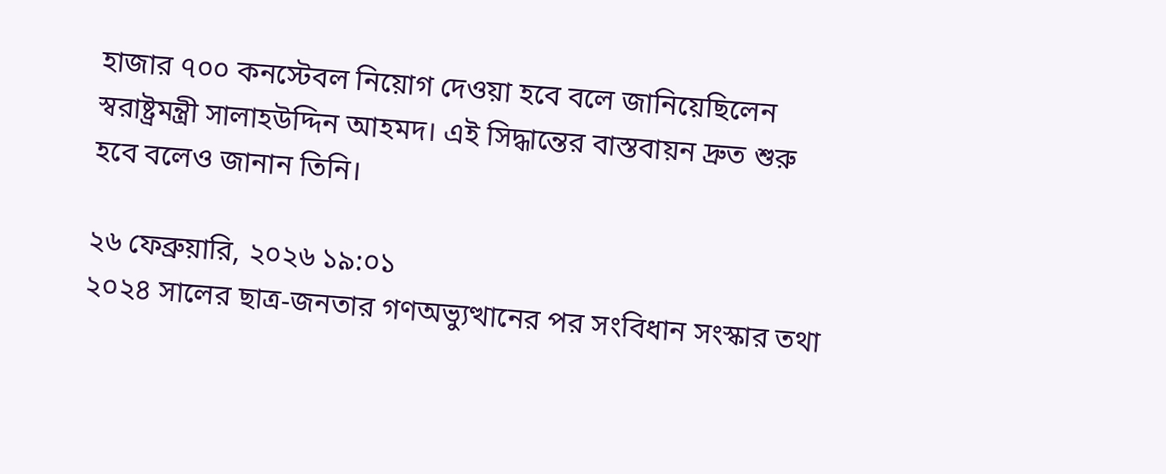হাজার ৭০০ কনস্টেবল নিয়োগ দেওয়া হবে বলে জানিয়েছিলেন স্বরাষ্ট্রমন্ত্রী সালাহউদ্দিন আহমদ। এই সিদ্ধান্তের বাস্তবায়ন দ্রুত শুরু হবে বলেও জানান তিনি।

২৬ ফেব্রুয়ারি, ২০২৬ ১৯:০১
২০২৪ সালের ছাত্র-জনতার গণঅভ্যুত্থানের পর সংবিধান সংস্কার তথা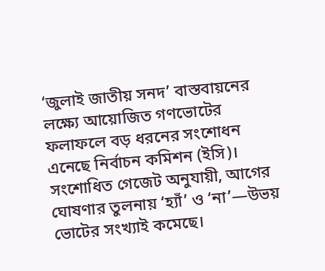‘জুলাই জাতীয় সনদ’ বাস্তবায়নের লক্ষ্যে আয়োজিত গণভোটের ফলাফলে বড় ধরনের সংশোধন এনেছে নির্বাচন কমিশন (ইসি)। সংশোধিত গেজেট অনুযায়ী, আগের ঘোষণার তুলনায় ‘হ্যাঁ’ ও ‘না’—উভয় ভোটের সংখ্যাই কমেছে।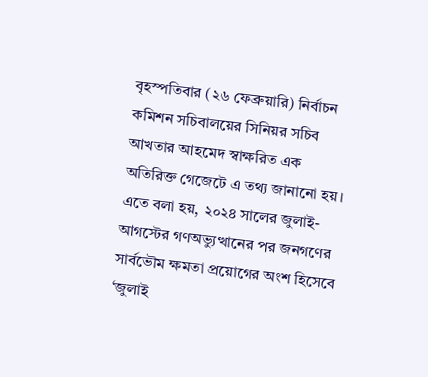বৃহস্পতিবার (২৬ ফেব্রুয়ারি) নির্বাচন কমিশন সচিবালয়ের সিনিয়র সচিব আখতার আহমেদ স্বাক্ষরিত এক অতিরিক্ত গেজেটে এ তথ্য জানানো হয়।
এতে বলা হয়, ২০২৪ সালের জুলাই-আগস্টের গণঅভ্যুত্থানের পর জনগণের সার্বভৌম ক্ষমতা প্রয়োগের অংশ হিসেবে ‘জুলাই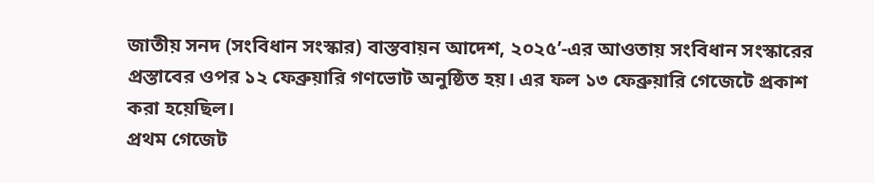জাতীয় সনদ (সংবিধান সংস্কার) বাস্তবায়ন আদেশ, ২০২৫’-এর আওতায় সংবিধান সংস্কারের প্রস্তাবের ওপর ১২ ফেব্রুয়ারি গণভোট অনুষ্ঠিত হয়। এর ফল ১৩ ফেব্রুয়ারি গেজেটে প্রকাশ করা হয়েছিল।
প্রথম গেজেট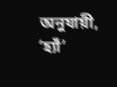অনুযায়ী, ‘হ্যাঁ’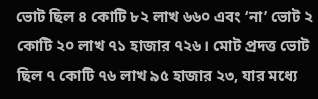ভোট ছিল ৪ কোটি ৮২ লাখ ৬৬০ এবং ‘না’ ভোট ২ কোটি ২০ লাখ ৭১ হাজার ৭২৬। মোট প্রদত্ত ভোট ছিল ৭ কোটি ৭৬ লাখ ৯৫ হাজার ২৩, যার মধ্যে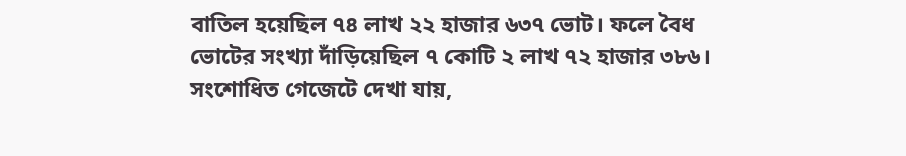বাতিল হয়েছিল ৭৪ লাখ ২২ হাজার ৬৩৭ ভোট। ফলে বৈধ ভোটের সংখ্যা দাঁড়িয়েছিল ৭ কোটি ২ লাখ ৭২ হাজার ৩৮৬।
সংশোধিত গেজেটে দেখা যায়,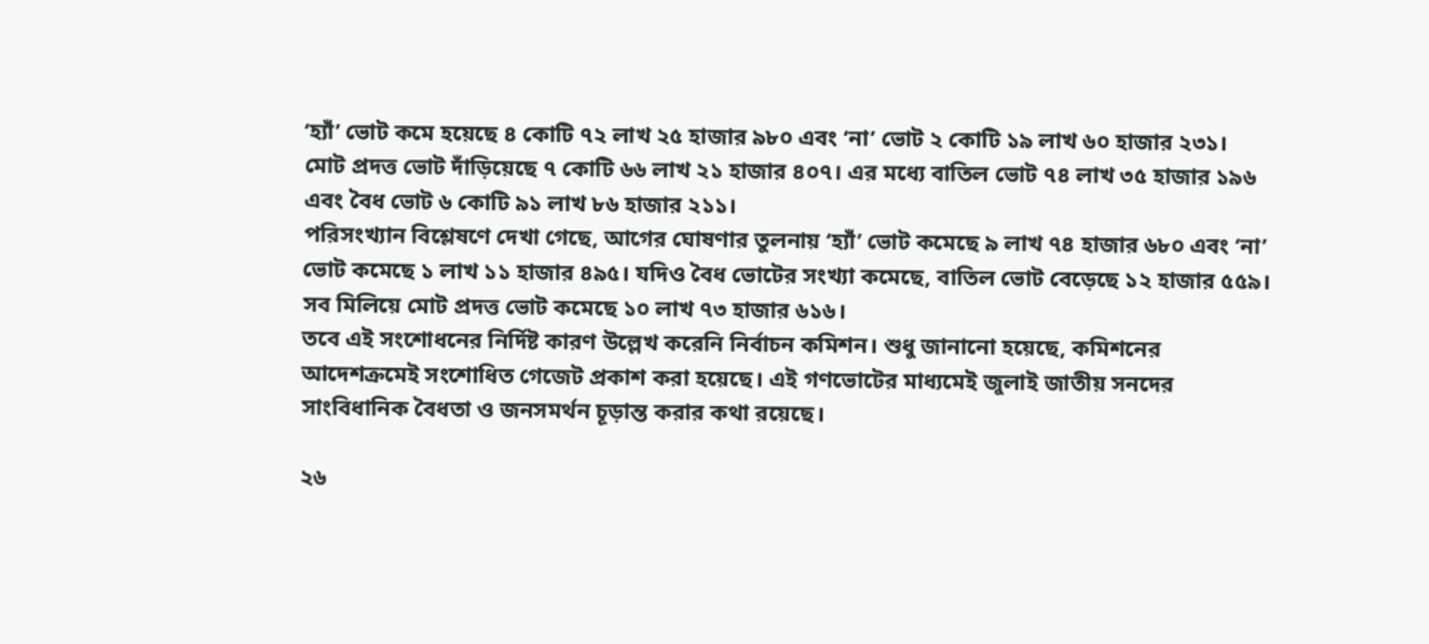‘হ্যাঁ’ ভোট কমে হয়েছে ৪ কোটি ৭২ লাখ ২৫ হাজার ৯৮০ এবং ‘না’ ভোট ২ কোটি ১৯ লাখ ৬০ হাজার ২৩১। মোট প্রদত্ত ভোট দাঁড়িয়েছে ৭ কোটি ৬৬ লাখ ২১ হাজার ৪০৭। এর মধ্যে বাতিল ভোট ৭৪ লাখ ৩৫ হাজার ১৯৬ এবং বৈধ ভোট ৬ কোটি ৯১ লাখ ৮৬ হাজার ২১১।
পরিসংখ্যান বিশ্লেষণে দেখা গেছে, আগের ঘোষণার তুলনায় ‘হ্যাঁ’ ভোট কমেছে ৯ লাখ ৭৪ হাজার ৬৮০ এবং ‘না’ ভোট কমেছে ১ লাখ ১১ হাজার ৪৯৫। যদিও বৈধ ভোটের সংখ্যা কমেছে, বাতিল ভোট বেড়েছে ১২ হাজার ৫৫৯। সব মিলিয়ে মোট প্রদত্ত ভোট কমেছে ১০ লাখ ৭৩ হাজার ৬১৬।
তবে এই সংশোধনের নির্দিষ্ট কারণ উল্লেখ করেনি নির্বাচন কমিশন। শুধু জানানো হয়েছে, কমিশনের আদেশক্রমেই সংশোধিত গেজেট প্রকাশ করা হয়েছে। এই গণভোটের মাধ্যমেই জুলাই জাতীয় সনদের সাংবিধানিক বৈধতা ও জনসমর্থন চূড়ান্ত করার কথা রয়েছে।

২৬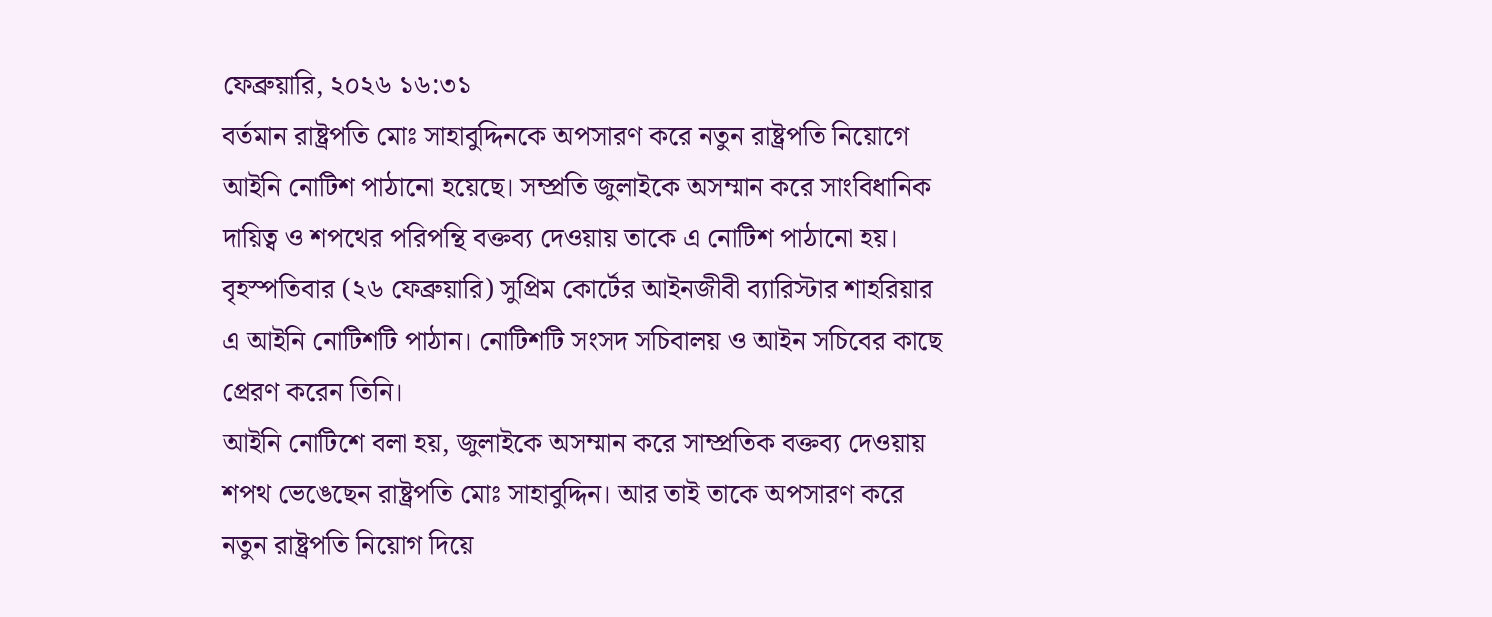ফেব্রুয়ারি, ২০২৬ ১৬:৩১
বর্তমান রাষ্ট্রপতি মোঃ সাহাবুদ্দিনকে অপসারণ করে নতুন রাষ্ট্রপতি নিয়োগে আইনি নোটিশ পাঠানো হয়েছে। সম্প্রতি জুলাইকে অসম্মান করে সাংবিধানিক দায়িত্ব ও শপথের পরিপন্থি বক্তব্য দেওয়ায় তাকে এ নোটিশ পাঠানো হয়।
বৃহস্পতিবার (২৬ ফেব্রুয়ারি) সুপ্রিম কোর্টের আইনজীবী ব্যারিস্টার শাহরিয়ার এ আইনি নোটিশটি পাঠান। নোটিশটি সংসদ সচিবালয় ও আইন সচিবের কাছে প্রেরণ করেন তিনি।
আইনি নোটিশে বলা হয়, জুলাইকে অসম্মান করে সাম্প্রতিক বক্তব্য দেওয়ায় শপথ ভেঙেছেন রাষ্ট্রপতি মোঃ সাহাবুদ্দিন। আর তাই তাকে অপসারণ করে নতুন রাষ্ট্রপতি নিয়োগ দিয়ে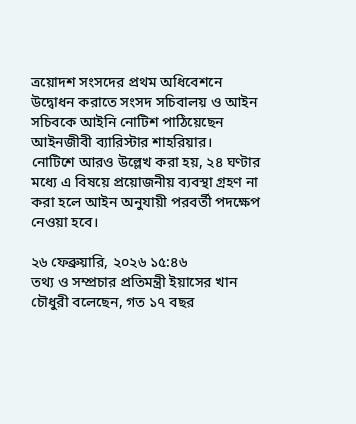ত্রয়োদশ সংসদের প্রথম অধিবেশনে উদ্বোধন করাতে সংসদ সচিবালয় ও আইন সচিবকে আইনি নোটিশ পাঠিয়েছেন আইনজীবী ব্যারিস্টার শাহরিয়ার।
নোটিশে আরও উল্লেখ করা হয়, ২৪ ঘণ্টার মধ্যে এ বিষয়ে প্রয়োজনীয় ব্যবস্থা গ্রহণ না করা হলে আইন অনুযায়ী পরবর্তী পদক্ষেপ নেওয়া হবে।

২৬ ফেব্রুয়ারি, ২০২৬ ১৫:৪৬
তথ্য ও সম্প্রচার প্রতিমন্ত্রী ইয়াসের খান চৌধুরী বলেছেন, গত ১৭ বছর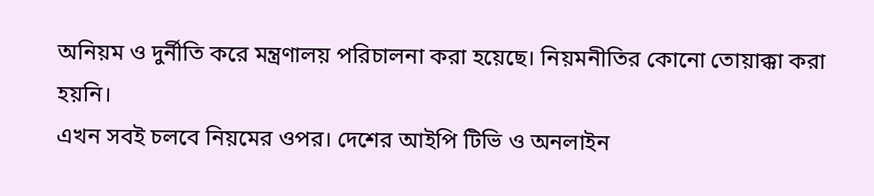অনিয়ম ও দুর্নীতি করে মন্ত্রণালয় পরিচালনা করা হয়েছে। নিয়মনীতির কোনো তোয়াক্কা করা হয়নি।
এখন সবই চলবে নিয়মের ওপর। দেশের আইপি টিভি ও অনলাইন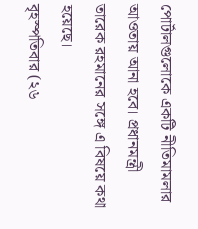পোর্টালগুলোকে একটি নীতিমামলার আওতায় আনা হবে। প্রধানমন্ত্রী তারেক রহমানের সঙ্গে এ বিষয়ে কথা হয়েছে।
বৃহস্পতিবার (২৬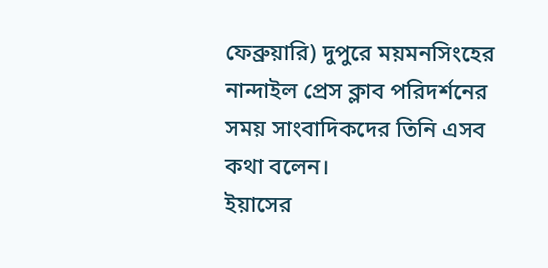ফেব্রুয়ারি) দুপুরে ময়মনসিংহের নান্দাইল প্রেস ক্লাব পরিদর্শনের সময় সাংবাদিকদের তিনি এসব কথা বলেন।
ইয়াসের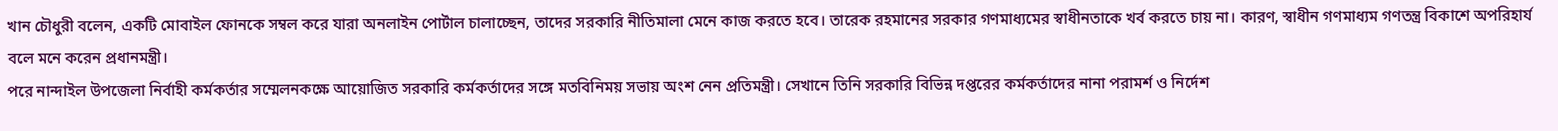খান চৌধুরী বলেন, একটি মোবাইল ফোনকে সম্বল করে যারা অনলাইন পোর্টাল চালাচ্ছেন, তাদের সরকারি নীতিমালা মেনে কাজ করতে হবে। তারেক রহমানের সরকার গণমাধ্যমের স্বাধীনতাকে খর্ব করতে চায় না। কারণ, স্বাধীন গণমাধ্যম গণতন্ত্র বিকাশে অপরিহার্য বলে মনে করেন প্রধানমন্ত্রী।
পরে নান্দাইল উপজেলা নির্বাহী কর্মকর্তার সম্মেলনকক্ষে আয়োজিত সরকারি কর্মকর্তাদের সঙ্গে মতবিনিময় সভায় অংশ নেন প্রতিমন্ত্রী। সেখানে তিনি সরকারি বিভিন্ন দপ্তরের কর্মকর্তাদের নানা পরামর্শ ও নির্দেশ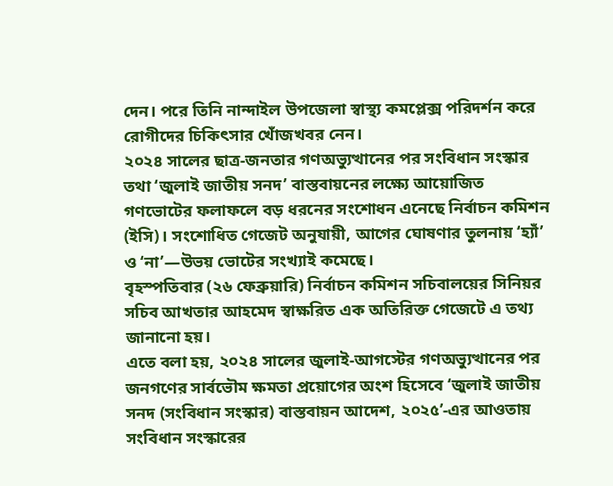দেন। পরে তিনি নান্দাইল উপজেলা স্বাস্থ্য কমপ্লেক্স পরিদর্শন করে রোগীদের চিকিৎসার খোঁজখবর নেন।
২০২৪ সালের ছাত্র-জনতার গণঅভ্যুত্থানের পর সংবিধান সংস্কার তথা ‘জুলাই জাতীয় সনদ’ বাস্তবায়নের লক্ষ্যে আয়োজিত গণভোটের ফলাফলে বড় ধরনের সংশোধন এনেছে নির্বাচন কমিশন (ইসি)। সংশোধিত গেজেট অনুযায়ী, আগের ঘোষণার তুলনায় ‘হ্যাঁ’ ও ‘না’—উভয় ভোটের সংখ্যাই কমেছে।
বৃহস্পতিবার (২৬ ফেব্রুয়ারি) নির্বাচন কমিশন সচিবালয়ের সিনিয়র সচিব আখতার আহমেদ স্বাক্ষরিত এক অতিরিক্ত গেজেটে এ তথ্য জানানো হয়।
এতে বলা হয়, ২০২৪ সালের জুলাই-আগস্টের গণঅভ্যুত্থানের পর জনগণের সার্বভৌম ক্ষমতা প্রয়োগের অংশ হিসেবে ‘জুলাই জাতীয় সনদ (সংবিধান সংস্কার) বাস্তবায়ন আদেশ, ২০২৫’-এর আওতায় সংবিধান সংস্কারের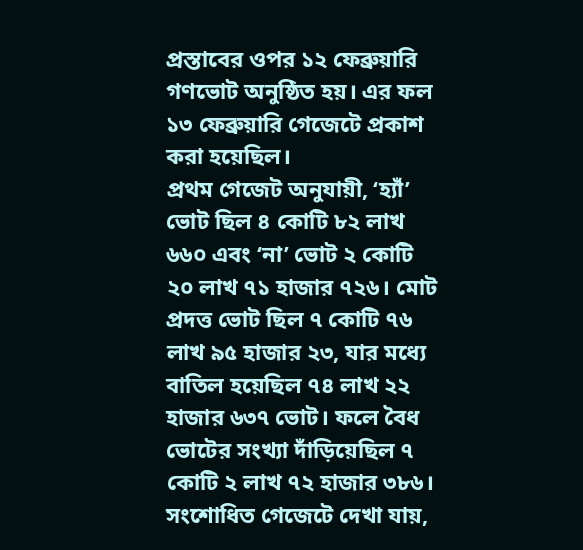প্রস্তাবের ওপর ১২ ফেব্রুয়ারি গণভোট অনুষ্ঠিত হয়। এর ফল ১৩ ফেব্রুয়ারি গেজেটে প্রকাশ করা হয়েছিল।
প্রথম গেজেট অনুযায়ী, ‘হ্যাঁ’ ভোট ছিল ৪ কোটি ৮২ লাখ ৬৬০ এবং ‘না’ ভোট ২ কোটি ২০ লাখ ৭১ হাজার ৭২৬। মোট প্রদত্ত ভোট ছিল ৭ কোটি ৭৬ লাখ ৯৫ হাজার ২৩, যার মধ্যে বাতিল হয়েছিল ৭৪ লাখ ২২ হাজার ৬৩৭ ভোট। ফলে বৈধ ভোটের সংখ্যা দাঁড়িয়েছিল ৭ কোটি ২ লাখ ৭২ হাজার ৩৮৬।
সংশোধিত গেজেটে দেখা যায়,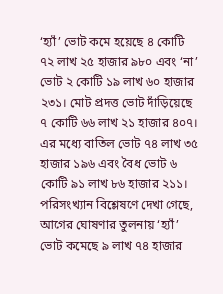‘হ্যাঁ’ ভোট কমে হয়েছে ৪ কোটি ৭২ লাখ ২৫ হাজার ৯৮০ এবং ‘না’ ভোট ২ কোটি ১৯ লাখ ৬০ হাজার ২৩১। মোট প্রদত্ত ভোট দাঁড়িয়েছে ৭ কোটি ৬৬ লাখ ২১ হাজার ৪০৭। এর মধ্যে বাতিল ভোট ৭৪ লাখ ৩৫ হাজার ১৯৬ এবং বৈধ ভোট ৬ কোটি ৯১ লাখ ৮৬ হাজার ২১১।
পরিসংখ্যান বিশ্লেষণে দেখা গেছে, আগের ঘোষণার তুলনায় ‘হ্যাঁ’ ভোট কমেছে ৯ লাখ ৭৪ হাজার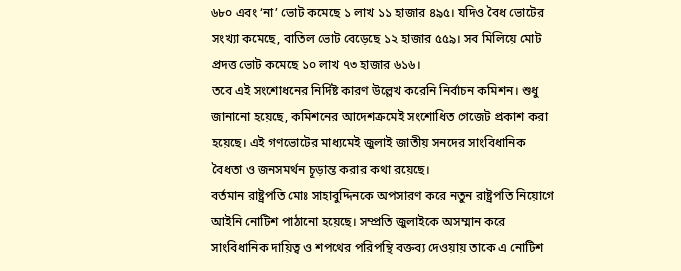৬৮০ এবং ‘না’ ভোট কমেছে ১ লাখ ১১ হাজার ৪৯৫। যদিও বৈধ ভোটের সংখ্যা কমেছে, বাতিল ভোট বেড়েছে ১২ হাজার ৫৫৯। সব মিলিয়ে মোট প্রদত্ত ভোট কমেছে ১০ লাখ ৭৩ হাজার ৬১৬।
তবে এই সংশোধনের নির্দিষ্ট কারণ উল্লেখ করেনি নির্বাচন কমিশন। শুধু জানানো হয়েছে, কমিশনের আদেশক্রমেই সংশোধিত গেজেট প্রকাশ করা হয়েছে। এই গণভোটের মাধ্যমেই জুলাই জাতীয় সনদের সাংবিধানিক বৈধতা ও জনসমর্থন চূড়ান্ত করার কথা রয়েছে।
বর্তমান রাষ্ট্রপতি মোঃ সাহাবুদ্দিনকে অপসারণ করে নতুন রাষ্ট্রপতি নিয়োগে আইনি নোটিশ পাঠানো হয়েছে। সম্প্রতি জুলাইকে অসম্মান করে সাংবিধানিক দায়িত্ব ও শপথের পরিপন্থি বক্তব্য দেওয়ায় তাকে এ নোটিশ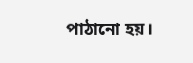পাঠানো হয়।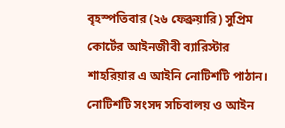বৃহস্পতিবার (২৬ ফেব্রুয়ারি) সুপ্রিম কোর্টের আইনজীবী ব্যারিস্টার শাহরিয়ার এ আইনি নোটিশটি পাঠান। নোটিশটি সংসদ সচিবালয় ও আইন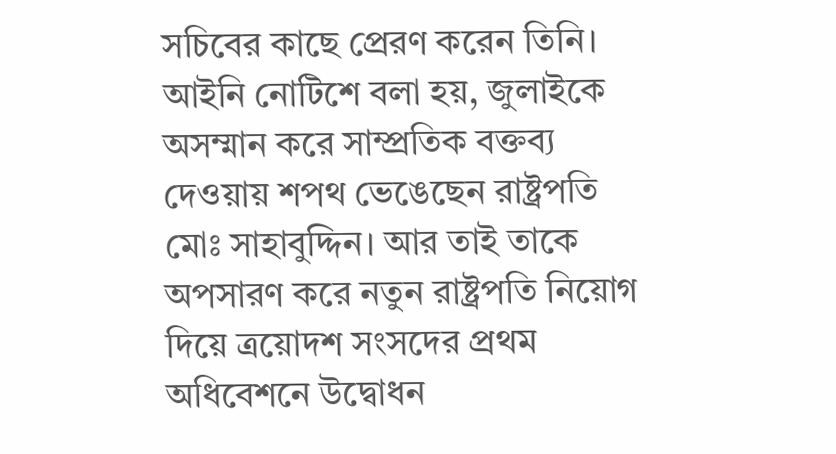সচিবের কাছে প্রেরণ করেন তিনি।
আইনি নোটিশে বলা হয়, জুলাইকে অসম্মান করে সাম্প্রতিক বক্তব্য দেওয়ায় শপথ ভেঙেছেন রাষ্ট্রপতি মোঃ সাহাবুদ্দিন। আর তাই তাকে অপসারণ করে নতুন রাষ্ট্রপতি নিয়োগ দিয়ে ত্রয়োদশ সংসদের প্রথম অধিবেশনে উদ্বোধন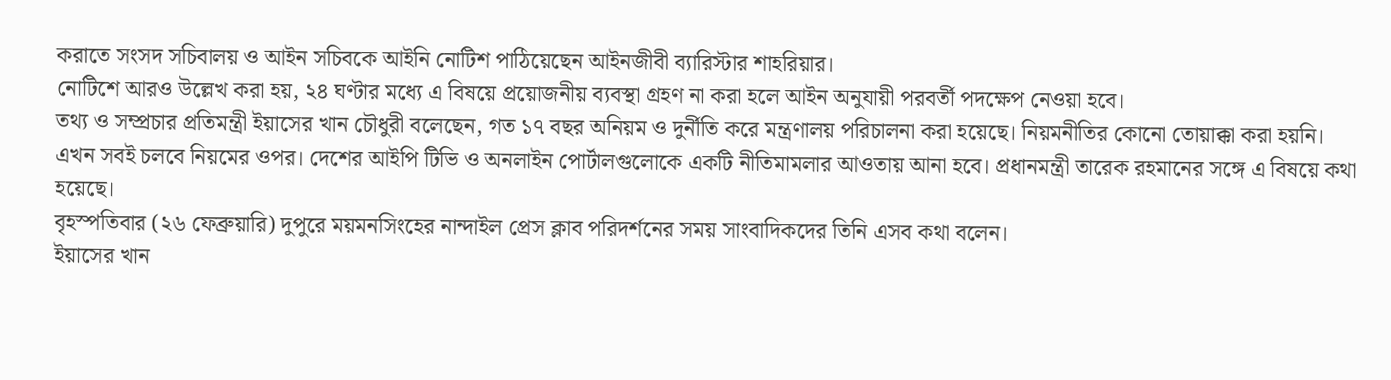করাতে সংসদ সচিবালয় ও আইন সচিবকে আইনি নোটিশ পাঠিয়েছেন আইনজীবী ব্যারিস্টার শাহরিয়ার।
নোটিশে আরও উল্লেখ করা হয়, ২৪ ঘণ্টার মধ্যে এ বিষয়ে প্রয়োজনীয় ব্যবস্থা গ্রহণ না করা হলে আইন অনুযায়ী পরবর্তী পদক্ষেপ নেওয়া হবে।
তথ্য ও সম্প্রচার প্রতিমন্ত্রী ইয়াসের খান চৌধুরী বলেছেন, গত ১৭ বছর অনিয়ম ও দুর্নীতি করে মন্ত্রণালয় পরিচালনা করা হয়েছে। নিয়মনীতির কোনো তোয়াক্কা করা হয়নি।
এখন সবই চলবে নিয়মের ওপর। দেশের আইপি টিভি ও অনলাইন পোর্টালগুলোকে একটি নীতিমামলার আওতায় আনা হবে। প্রধানমন্ত্রী তারেক রহমানের সঙ্গে এ বিষয়ে কথা হয়েছে।
বৃহস্পতিবার (২৬ ফেব্রুয়ারি) দুপুরে ময়মনসিংহের নান্দাইল প্রেস ক্লাব পরিদর্শনের সময় সাংবাদিকদের তিনি এসব কথা বলেন।
ইয়াসের খান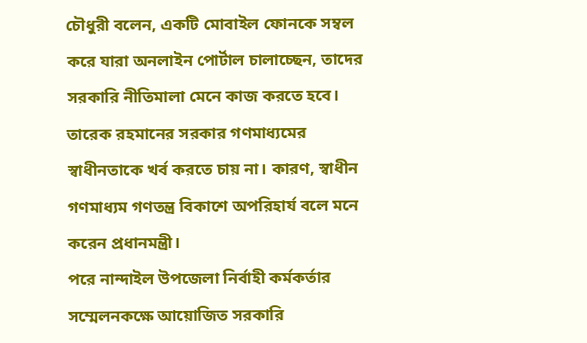চৌধুরী বলেন, একটি মোবাইল ফোনকে সম্বল করে যারা অনলাইন পোর্টাল চালাচ্ছেন, তাদের সরকারি নীতিমালা মেনে কাজ করতে হবে। তারেক রহমানের সরকার গণমাধ্যমের স্বাধীনতাকে খর্ব করতে চায় না। কারণ, স্বাধীন গণমাধ্যম গণতন্ত্র বিকাশে অপরিহার্য বলে মনে করেন প্রধানমন্ত্রী।
পরে নান্দাইল উপজেলা নির্বাহী কর্মকর্তার সম্মেলনকক্ষে আয়োজিত সরকারি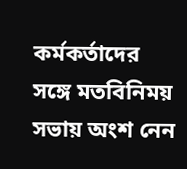কর্মকর্তাদের সঙ্গে মতবিনিময় সভায় অংশ নেন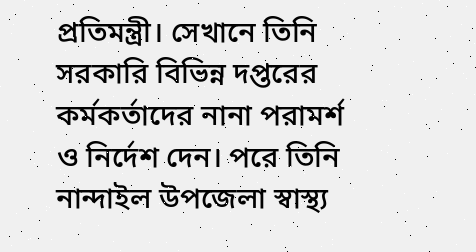প্রতিমন্ত্রী। সেখানে তিনি সরকারি বিভিন্ন দপ্তরের কর্মকর্তাদের নানা পরামর্শ ও নির্দেশ দেন। পরে তিনি নান্দাইল উপজেলা স্বাস্থ্য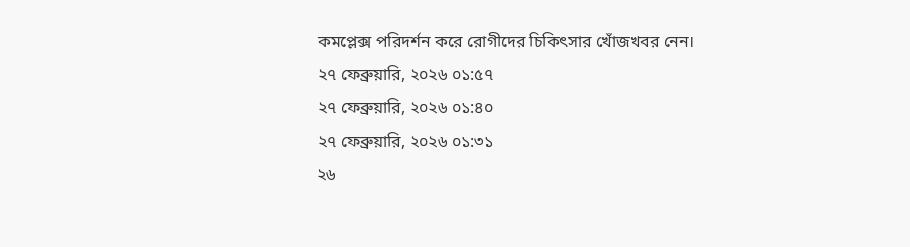কমপ্লেক্স পরিদর্শন করে রোগীদের চিকিৎসার খোঁজখবর নেন।
২৭ ফেব্রুয়ারি, ২০২৬ ০১:৫৭
২৭ ফেব্রুয়ারি, ২০২৬ ০১:৪০
২৭ ফেব্রুয়ারি, ২০২৬ ০১:৩১
২৬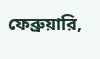ফেব্রুয়ারি,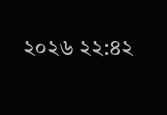২০২৬ ২২:৪২